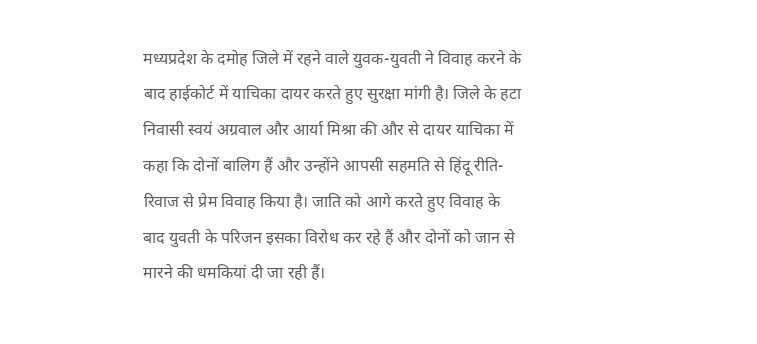मध्यप्रदेश के दमोह जिले में रहने वाले युवक-युवती ने विवाह करने के बाद हाईकोर्ट में याचिका दायर करते हुए सुरक्षा मांगी है। जिले के हटा निवासी स्वयं अग्रवाल और आर्या मिश्रा की और से दायर याचिका में कहा कि दोनों बालिग हैं और उन्होंने आपसी सहमति से हिंदू रीति-रिवाज से प्रेम विवाह किया है। जाति को आगे करते हुए विवाह के बाद युवती के परिजन इसका विरोध कर रहे हैं और दोनों को जान से मारने की धमकियां दी जा रही हैं।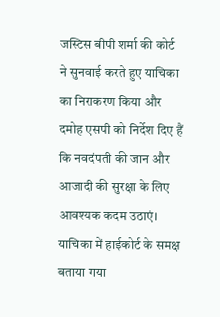जस्टिस बीपी शर्मा की कोर्ट ने सुनवाई करते हुए याचिका का निराकरण किया और दमोह एसपी को निर्देश दिए हैं कि नवदंपती की जान और आजादी की सुरक्षा के लिए आवश्यक कदम उठाएं। याचिका में हाईकोर्ट के समक्ष बताया गया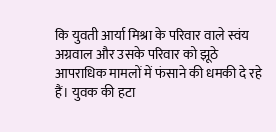कि युवती आर्या मिश्रा के परिवार वाले स्वंय अग्रवाल और उसके परिवार को झूठे आपराधिक मामलों में फंसाने की धमकी दे रहे हैं। युवक की हटा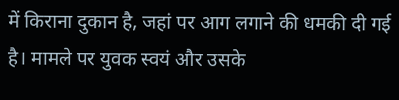में किराना दुकान है, जहां पर आग लगाने की धमकी दी गई है। मामले पर युवक स्वयं और उसके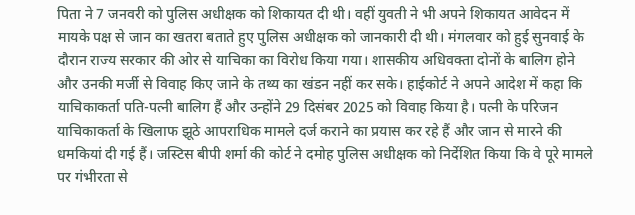पिता ने 7 जनवरी को पुलिस अधीक्षक को शिकायत दी थी। वहीं युवती ने भी अपने शिकायत आवेदन में मायके पक्ष से जान का खतरा बताते हुए पुलिस अधीक्षक को जानकारी दी थी। मंगलवार को हुई सुनवाई के दौरान राज्य सरकार की ओर से याचिका का विरोध किया गया। शासकीय अधिवक्ता दोनों के बालिग होने और उनकी मर्जी से विवाह किए जाने के तथ्य का खंडन नहीं कर सके। हाईकोर्ट ने अपने आदेश में कहा कि याचिकाकर्ता पति-पत्नी बालिग हैं और उन्होंने 29 दिसंबर 2025 को विवाह किया है। पत्नी के परिजन याचिकाकर्ता के खिलाफ झूठे आपराधिक मामले दर्ज कराने का प्रयास कर रहे हैं और जान से मारने की धमकियां दी गई हैं। जस्टिस बीपी शर्मा की कोर्ट ने दमोह पुलिस अधीक्षक को निर्देशित किया कि वे पूरे मामले पर गंभीरता से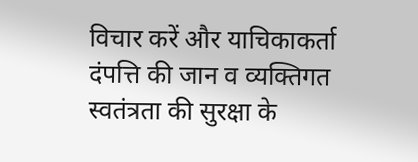विचार करें और याचिकाकर्ता दंपत्ति की जान व व्यक्तिगत स्वतंत्रता की सुरक्षा के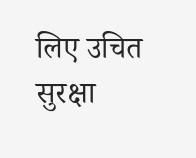लिए उचित सुरक्षा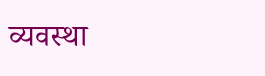व्यवस्था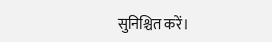सुनिश्चित करें।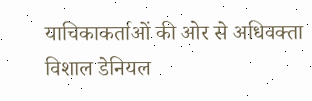याचिकाकर्ताओं की ओर से अधिवक्ता विशाल डेनियल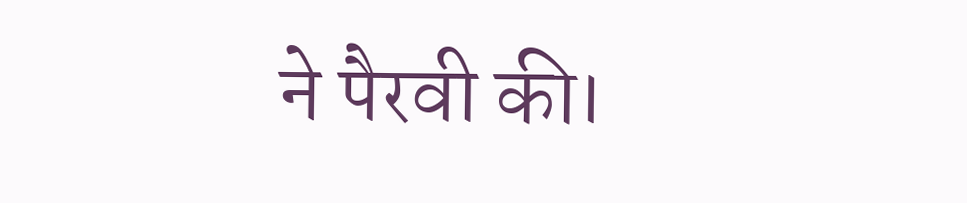ने पैरवी की।